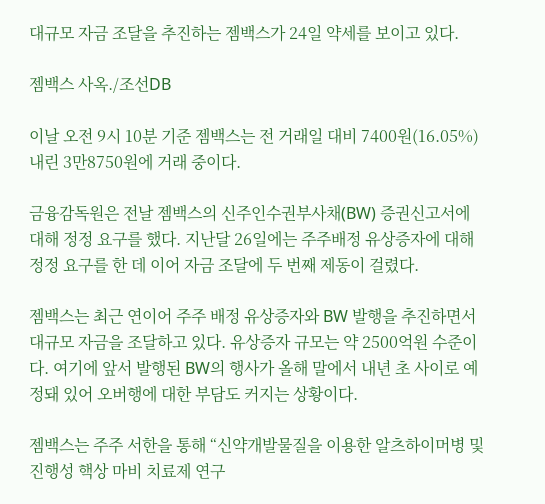대규모 자금 조달을 추진하는 젬백스가 24일 약세를 보이고 있다.

젬백스 사옥./조선DB

이날 오전 9시 10분 기준 젬백스는 전 거래일 대비 7400원(16.05%) 내린 3만8750원에 거래 중이다.

금융감독원은 전날 젬백스의 신주인수권부사채(BW) 증권신고서에 대해 정정 요구를 했다. 지난달 26일에는 주주배정 유상증자에 대해 정정 요구를 한 데 이어 자금 조달에 두 번째 제동이 걸렸다.

젬백스는 최근 연이어 주주 배정 유상증자와 BW 발행을 추진하면서 대규모 자금을 조달하고 있다. 유상증자 규모는 약 2500억원 수준이다. 여기에 앞서 발행된 BW의 행사가 올해 말에서 내년 초 사이로 예정돼 있어 오버행에 대한 부담도 커지는 상황이다.

젬백스는 주주 서한을 통해 “신약개발물질을 이용한 알츠하이머병 및 진행성 핵상 마비 치료제 연구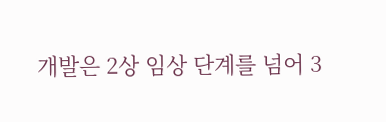개발은 2상 임상 단계를 넘어 3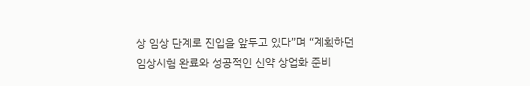상 임상 단계로 진입을 앞두고 있다”며 “계획하던 임상시험 완료와 성공적인 신약 상업화 준비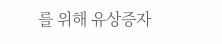를 위해 유상증자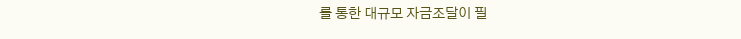를 통한 대규모 자금조달이 필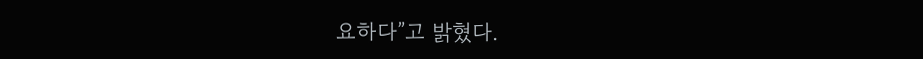요하다”고 밝혔다.